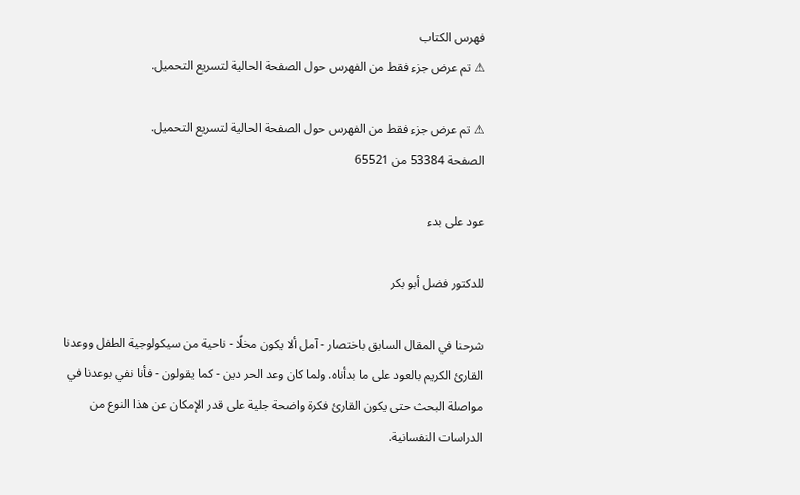فهرس الكتاب
⚠ تم عرض جزء فقط من الفهرس حول الصفحة الحالية لتسريع التحميل.

⚠ تم عرض جزء فقط من الفهرس حول الصفحة الحالية لتسريع التحميل.
الصفحة 53384 من 65521

عود على بدء

للدكتور فضل أبو بكر

شرحنا في المقال السابق باختصار - آمل ألا يكون مخلًا - ناحية من سيكولوجية الطفل ووعدنا القارئ الكريم بالعود على ما بدأناه. ولما كان وعد الحر دين - كما يقولون - فأنا نفي بوعدنا في مواصلة البحث حتى يكون القارئ فكرة واضحة جلية على قدر الإمكان عن هذا النوع من الدراسات النفسانية.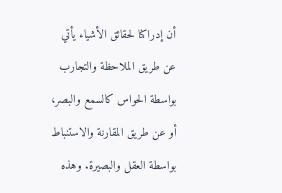أن إدراكنا لحقائق الأشياء يأتي عن طريق الملاحظة والتجارب بواسطة الحواس كالسمع والبصر، أو عن طريق المقارنة والاستنباط بواسطة العقل والبصيرة. وهذه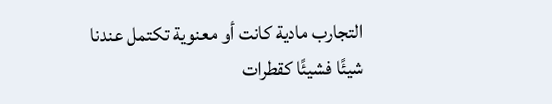التجارب مادية كانت أو معنوية تكتمل عندنا شيئًا فشيئًا كقطرات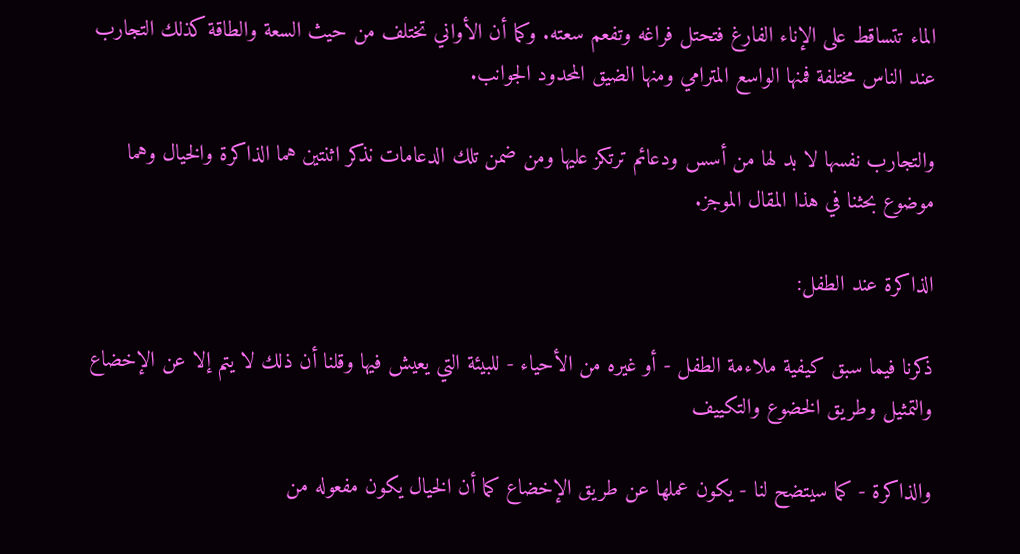الماء تتساقط على الإناء الفارغ فتحتل فراغه وتفعم سعته. وكما أن الأواني تختلف من حيث السعة والطاقة كذلك التجارب عند الناس مختلفة فمنها الواسع المترامي ومنها الضيق المحدود الجوانب.

والتجارب نفسها لا بد لها من أسس ودعائم ترتكز عليها ومن ضمن تلك الدعامات نذكر اثنتين هما الذاكرة والخيال وهما موضوع بحثنا في هذا المقال الموجز.

الذاكرة عند الطفل:

ذكرنا فيما سبق كيفية ملاءمة الطفل - أو غيره من الأحياء - للبيئة التي يعيش فيها وقلنا أن ذلك لا يتم إلا عن الإخضاع والتمثيل وطريق الخضوع والتكييف

والذاكرة - كما سيتضح لنا - يكون عملها عن طريق الإخضاع كما أن الخيال يكون مفعوله من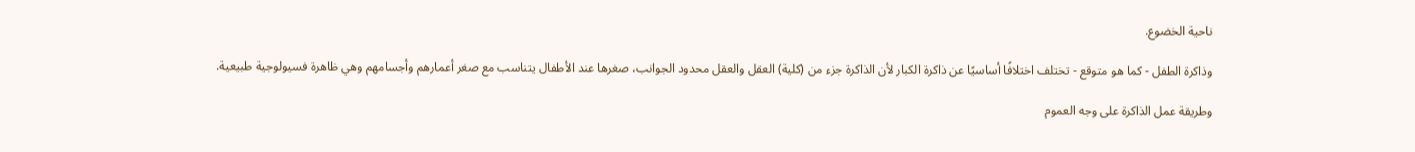ناحية الخضوع.

وذاكرة الطفل - كما هو متوقع - تختلف اختلافًا أساسيًا عن ذاكرة الكبار لأن الذاكرة جزء من (كلية) العقل والعقل محدود الجوانب، صغرها عند الأطفال يتناسب مع صغر أعمارهم وأجسامهم وهي ظاهرة فسيولوجية طبيعية.

وطريقة عمل الذاكرة على وجه العموم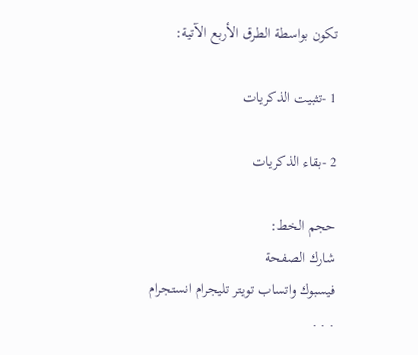تكون بواسطة الطرق الأربع الآتية:

1 -تثبيت الذكريات

2 -بقاء الذكريات

حجم الخط:
شارك الصفحة
فيسبوك واتساب تويتر تليجرام انستجرام
. . .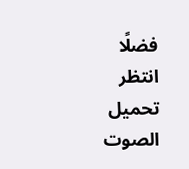فضلًا انتظر تحميل الصوت